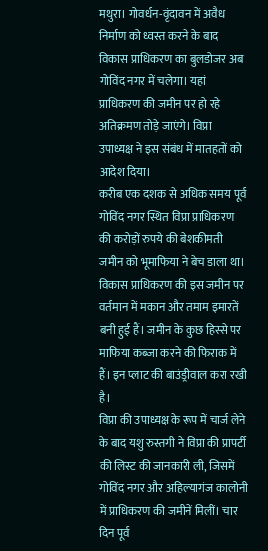मथुरा। गोवर्धन-वृंदावन में अवैध निर्माण को ध्वस्त करने के बाद विकास प्राधिकरण का बुलडोजर अब गोविंद नगर में चलेगा। यहां प्राधिकरण की जमीन पर हो रहे अतिक्रमण तोड़े जाएंगे। विप्रा उपाध्यक्ष ने इस संबंध में मातहतों को आदेश दिया।
करीब एक दशक से अधिक समय पूर्व गोविंद नगर स्थित विप्रा प्राधिकरण की करोड़ों रुपये की बेशकीमती जमीन को भूमाफिया ने बेच डाला था। विकास प्राधिकरण की इस जमीन पर वर्तमान में मकान और तमाम इमारतें बनी हुई हैं। जमीन के कुछ हिस्से पर माफिया कब्जा करने की फिराक में हैं। इन प्लाट की बाउंड्रीवाल करा रखी है।
विप्रा की उपाध्यक्ष के रूप में चार्ज लेने के बाद यशु रुस्तगी ने विप्रा की प्रापर्टी की लिस्ट की जानकारी ली, जिसमें गोविंद नगर और अहिल्यागंज कालोनी में प्राधिकरण की जमीनें मिलीं। चार दिन पूर्व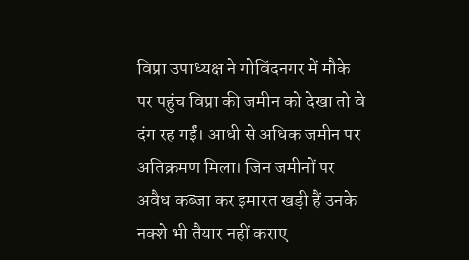विप्रा उपाध्यक्ष ने गोविंदनगर में मौके पर पहुंच विप्रा की जमीन को देखा तो वे दंग रह गईं। आधी से अधिक जमीन पर अतिक्रमण मिला। जिन जमीनों पर अवैध कब्जा कर इमारत खड़ी हैं उनके नक्शे भी तैयार नहीं कराए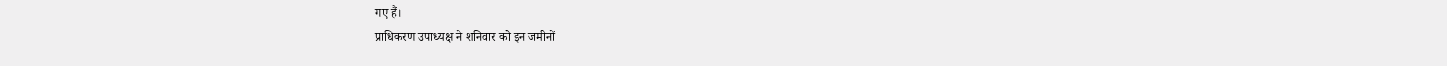गए हैं।
प्राधिकरण उपाध्यक्ष ने शनिवार को इन जमीनों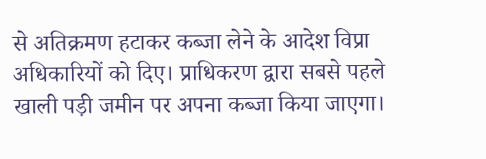से अतिक्रमण हटाकर कब्जा लेने के आदेश विप्रा अधिकारियों को दिए। प्राधिकरण द्वारा सबसे पहले खाली पड़ी जमीन पर अपना कब्जा किया जाएगा।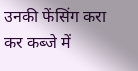उनकी फेंसिंग करा कर कब्जे में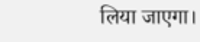लिया जाएगा।